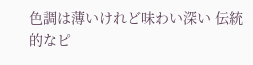色調は薄いけれど味わい深い 伝統的なピ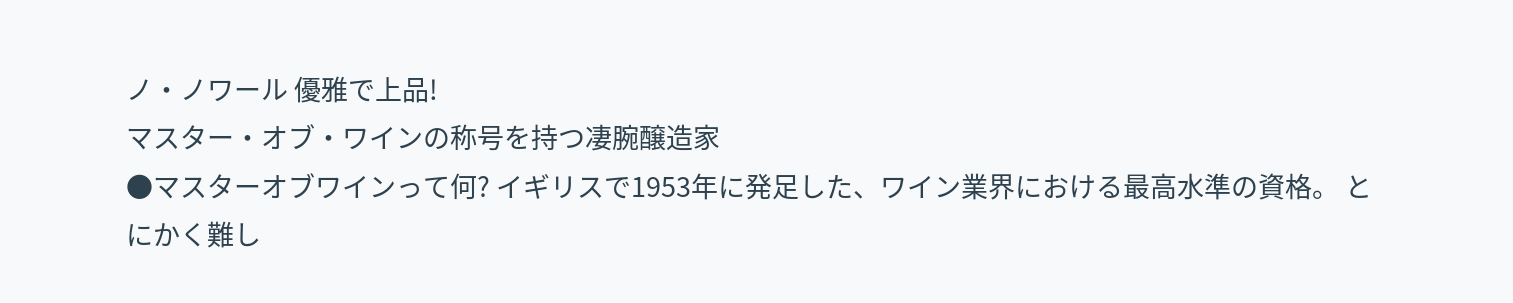ノ・ノワール 優雅で上品!
マスター・オブ・ワインの称号を持つ凄腕醸造家
●マスターオブワインって何? イギリスで1953年に発足した、ワイン業界における最高水準の資格。 とにかく難し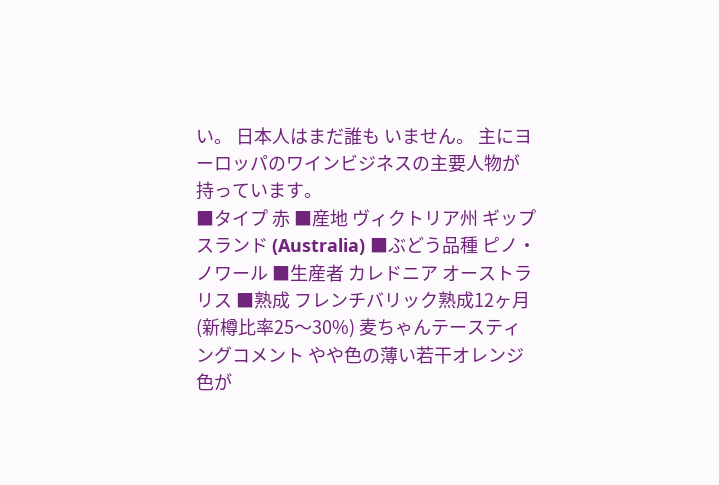い。 日本人はまだ誰も いません。 主にヨーロッパのワインビジネスの主要人物が持っています。
■タイプ 赤 ■産地 ヴィクトリア州 ギップスランド (Australia) ■ぶどう品種 ピノ・ノワール ■生産者 カレドニア オーストラリス ■熟成 フレンチバリック熟成12ヶ月(新樽比率25〜30%) 麦ちゃんテースティングコメント やや色の薄い若干オレンジ色が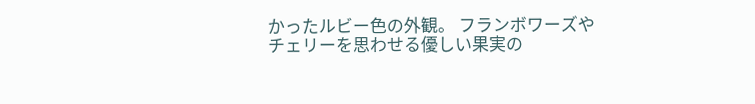かったルビー色の外観。 フランボワーズやチェリーを思わせる優しい果実の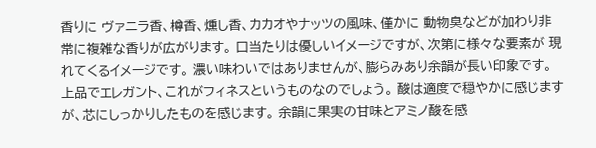香りに ヴァニラ香、樽香、燻し香、カカオやナッツの風味、僅かに 動物臭などが加わり非常に複雑な香りが広がります。 口当たりは優しいイメージですが、次第に様々な要素が 現れてくるイメージです。 濃い味わいではありませんが、膨らみあり余韻が長い印象です。 上品でエレガント、これがフィネスというものなのでしょう。 酸は適度で穏やかに感じますが、芯にしっかりしたものを感じます。 余韻に果実の甘味とアミノ酸を感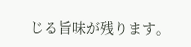じる旨味が残ります。